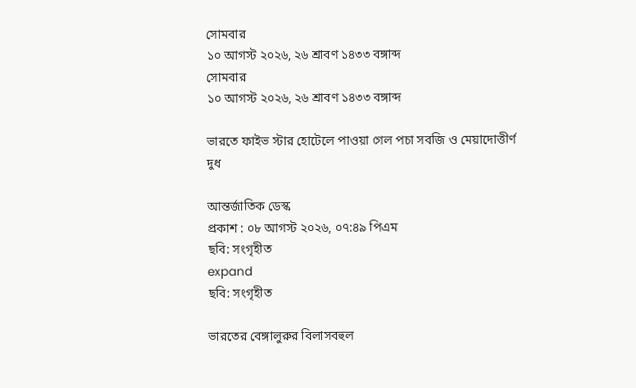সোমবার
১০ আগস্ট ২০২৬, ২৬ শ্রাবণ ১৪৩৩ বঙ্গাব্দ
সোমবার
১০ আগস্ট ২০২৬, ২৬ শ্রাবণ ১৪৩৩ বঙ্গাব্দ

ভারতে ফাইভ স্টার হোটেলে পাওয়া গেল পচা সবজি ও মেয়াদোত্তীর্ণ দুধ

আন্তর্জাতিক ডেস্ক
প্রকাশ : ০৮ আগস্ট ২০২৬, ০৭:৪৯ পিএম
ছবি: সংগৃহীত
expand
ছবি: সংগৃহীত

ভারতের বেঙ্গালুরুর বিলাসবহুল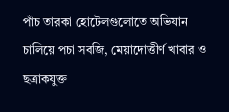পাঁচ তারকা হোটেলগুলোতে অভিযান চালিয়ে পচা সবজি, মেয়াদোত্তীর্ণ খাবার ও ছত্রাকযুক্ত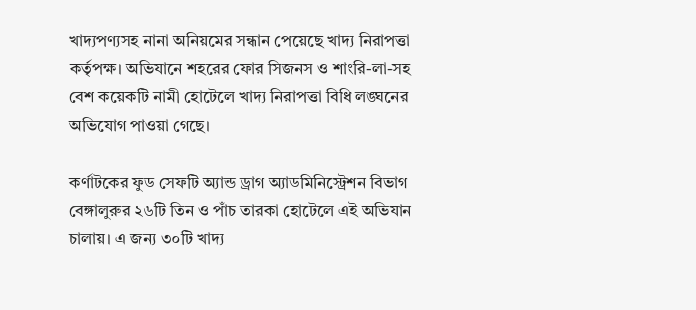খাদ্যপণ্যসহ নানা অনিয়মের সন্ধান পেয়েছে খাদ্য নিরাপত্তা কর্তৃপক্ষ। অভিযানে শহরের ফোর সিজনস ও শাংরি-লা-সহ বেশ কয়েকটি নামী হোটেলে খাদ্য নিরাপত্তা বিধি লঙ্ঘনের অভিযোগ পাওয়া গেছে।

কর্ণাটকের ফুড সেফটি অ্যান্ড ড্রাগ অ্যাডমিনিস্ট্রেশন বিভাগ বেঙ্গালুরুর ২৬টি তিন ও পাঁচ তারকা হোটেলে এই অভিযান চালায়। এ জন্য ৩০টি খাদ্য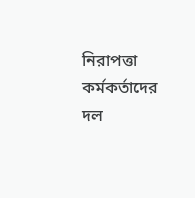নিরাপত্তা কর্মকর্তাদের দল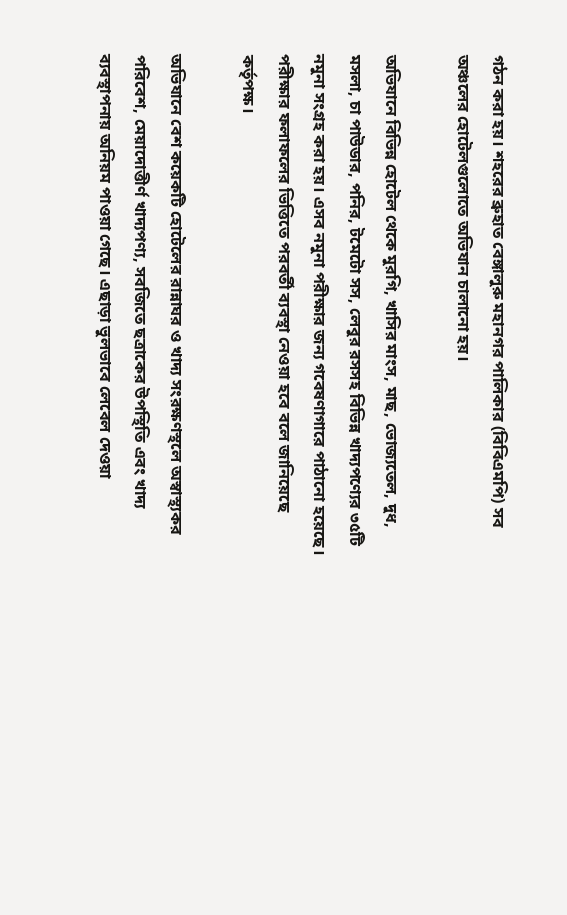গঠন করা হয়। শহরের ব্রুহাত বেঙ্গালুরু মহানগর পালিকার (বিবিএমপি) সব অঞ্চলের হোটেলগুলোতে অভিযান চালানো হয়।

অভিযানে বিভিন্ন হোটেল থেকে মুরগি, খাসির মাংস, মাছ, ভোজ্যতেল, দুধ, মসলা, চা পাউডার, পনির, টমেটো সস, লেবুর রসসহ বিভিন্ন খাদ্যপণ্যের ৩৫টি নমুনা সংগ্রহ করা হয়। এসব নমুনা পরীক্ষার জন্য গবেষণাগারে পাঠানো হয়েছে। পরীক্ষার ফলাফলের ভিত্তিতে পরবর্তী ব্যবস্থা নেওয়া হবে বলে জানিয়েছে কর্তৃপক্ষ।

অভিযানে বেশ কয়েকটি হোটেলের রান্নাঘর ও খাদ্য সংরক্ষণস্থলে অস্বাস্থ্যকর পরিবেশ, মেয়াদোত্তীর্ণ খাদ্যপণ্য, সবজিতে ছত্রাকের উপস্থিতি এবং খাদ্য ব্যবস্থাপনায় অনিয়ম পাওয়া গেছে। এছাড়া ভুলভাবে লেবেল দেওয়া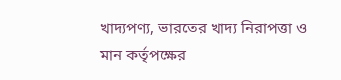খাদ্যপণ্য, ভারতের খাদ্য নিরাপত্তা ও মান কর্তৃপক্ষের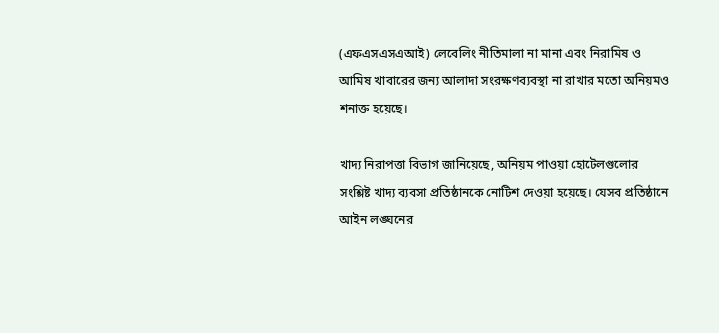(এফএসএসএআই) লেবেলিং নীতিমালা না মানা এবং নিরামিষ ও আমিষ খাবারের জন্য আলাদা সংরক্ষণব্যবস্থা না রাখার মতো অনিয়মও শনাক্ত হয়েছে।

খাদ্য নিরাপত্তা বিভাগ জানিয়েছে, অনিয়ম পাওয়া হোটেলগুলোর সংশ্লিষ্ট খাদ্য ব্যবসা প্রতিষ্ঠানকে নোটিশ দেওয়া হয়েছে। যেসব প্রতিষ্ঠানে আইন লঙ্ঘনের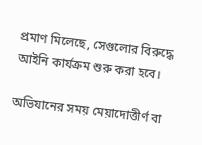প্রমাণ মিলেছে, সেগুলোর বিরুদ্ধে আইনি কার্যক্রম শুরু করা হবে।

অভিযানের সময় মেয়াদোত্তীর্ণ বা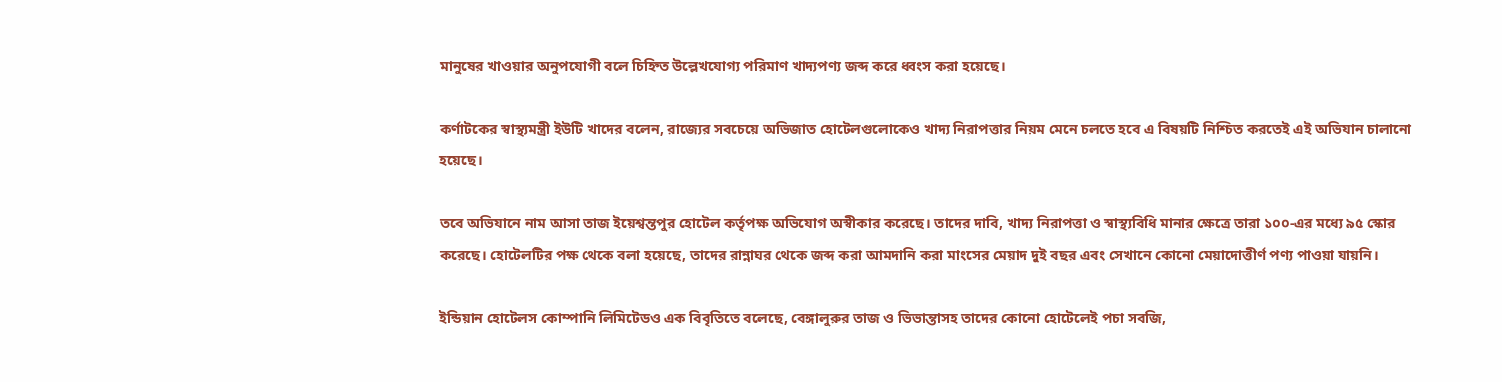মানুষের খাওয়ার অনুপযোগী বলে চিহ্নিত উল্লেখযোগ্য পরিমাণ খাদ্যপণ্য জব্দ করে ধ্বংস করা হয়েছে।

কর্ণাটকের স্বাস্থ্যমন্ত্রী ইউটি খাদের বলেন, রাজ্যের সবচেয়ে অভিজাত হোটেলগুলোকেও খাদ্য নিরাপত্তার নিয়ম মেনে চলতে হবে এ বিষয়টি নিশ্চিত করতেই এই অভিযান চালানো হয়েছে।

তবে অভিযানে নাম আসা তাজ ইয়েশ্বন্তপুর হোটেল কর্তৃপক্ষ অভিযোগ অস্বীকার করেছে। তাদের দাবি, খাদ্য নিরাপত্তা ও স্বাস্থ্যবিধি মানার ক্ষেত্রে তারা ১০০-এর মধ্যে ৯৫ স্কোর করেছে। হোটেলটির পক্ষ থেকে বলা হয়েছে, তাদের রান্নাঘর থেকে জব্দ করা আমদানি করা মাংসের মেয়াদ দুই বছর এবং সেখানে কোনো মেয়াদোত্তীর্ণ পণ্য পাওয়া যায়নি।

ইন্ডিয়ান হোটেলস কোম্পানি লিমিটেডও এক বিবৃতিতে বলেছে, বেঙ্গালুরুর তাজ ও ভিভান্তাসহ তাদের কোনো হোটেলেই পচা সবজি,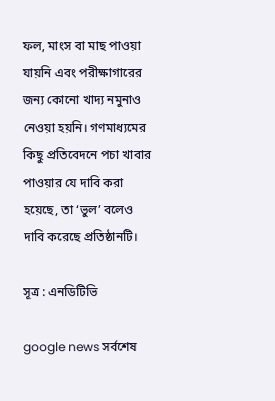ফল, মাংস বা মাছ পাওয়া যায়নি এবং পরীক্ষাগারের জন্য কোনো খাদ্য নমুনাও নেওয়া হয়নি। গণমাধ্যমের কিছু প্রতিবেদনে পচা খাবার পাওয়ার যে দাবি করা হয়েছে, তা ‘ভুল’ বলেও দাবি করেছে প্রতিষ্ঠানটি।

সূত্র : এনডিটিভি

google news সর্বশেষ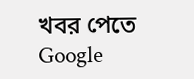খবর পেতে Google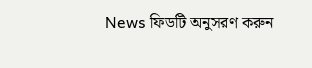News ফিডটি অনুসরণ করুন